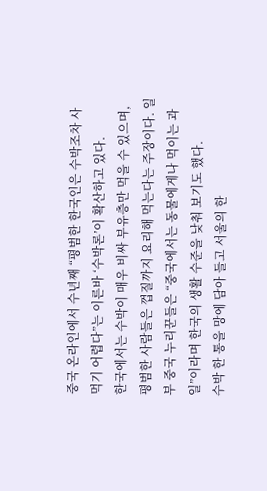중국 온라인에서 수년째 “평범한 한국인은 수박조차 사 먹기 어렵다”는 이른바 ‘수박론’이 확산하고 있다.
한국에서는 수박이 매우 비싸 부유층만 먹을 수 있으며, 평범한 사람들은 껍질까지 요리해 먹는다는 주장이다. 일부 중국 누리꾼들은 “중국에서는 동물에게나 먹이는 과일”이라며 한국의 생활 수준을 낮춰 보기도 했다.
수박 한 통을 망에 담아 들고 서울의 한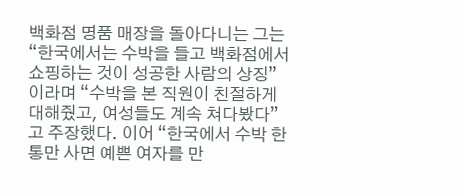백화점 명품 매장을 돌아다니는 그는 “한국에서는 수박을 들고 백화점에서 쇼핑하는 것이 성공한 사람의 상징”이라며 “수박을 본 직원이 친절하게 대해줬고, 여성들도 계속 쳐다봤다”고 주장했다. 이어 “한국에서 수박 한 통만 사면 예쁜 여자를 만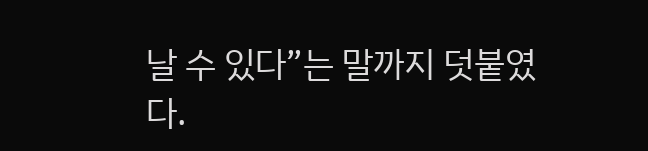날 수 있다”는 말까지 덧붙였다.